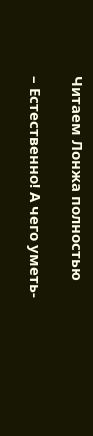Читаем Лонжа полностью

– Естественно! А чего уметь-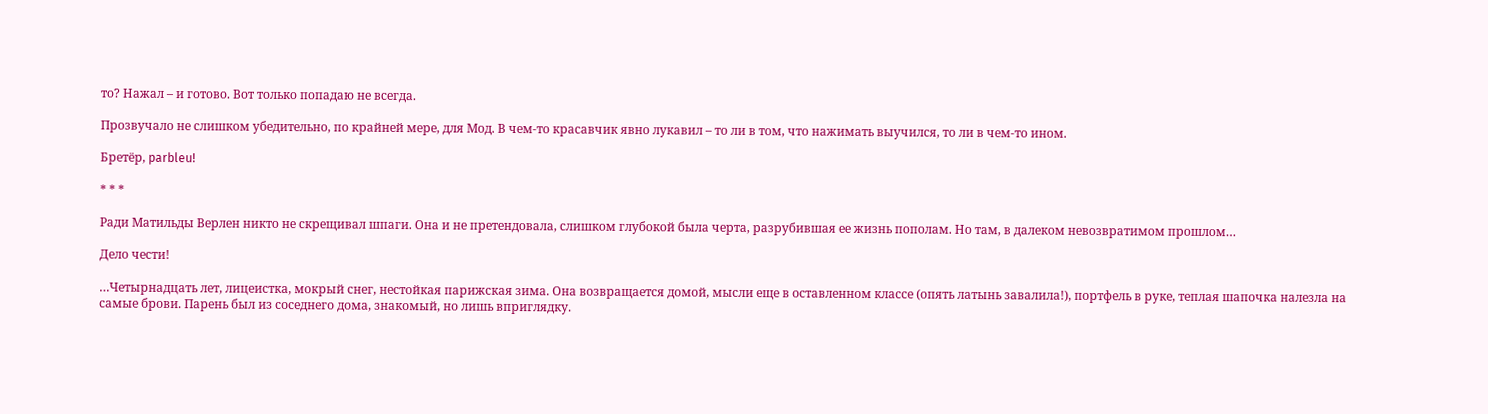то? Нажал – и готово. Вот только попадаю не всегда.

Прозвучало не слишком убедительно, по крайней мере, для Мод. В чем-то красавчик явно лукавил – то ли в том, что нажимать выучился, то ли в чем-то ином.

Бретёр, parbleu!

* * *

Ради Матильды Верлен никто не скрещивал шпаги. Она и не претендовала, слишком глубокой была черта, разрубившая ее жизнь пополам. Но там, в далеком невозвратимом прошлом…

Дело чести!

…Четырнадцать лет, лицеистка, мокрый снег, нестойкая парижская зима. Она возвращается домой, мысли еще в оставленном классе (опять латынь завалила!), портфель в руке, теплая шапочка налезла на самые брови. Парень был из соседнего дома, знакомый, но лишь вприглядку.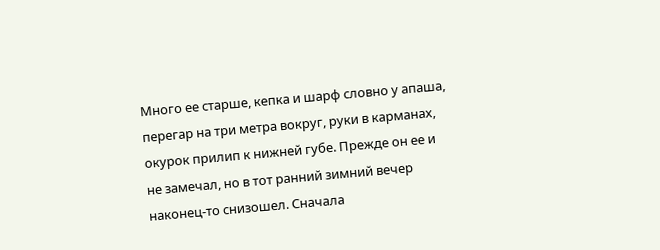Много ее старше, кепка и шарф словно у апаша, перегар на три метра вокруг, руки в карманах, окурок прилип к нижней губе. Прежде он ее и не замечал, но в тот ранний зимний вечер наконец-то снизошел. Сначала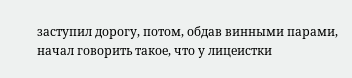заступил дорогу, потом, обдав винными парами, начал говорить такое, что у лицеистки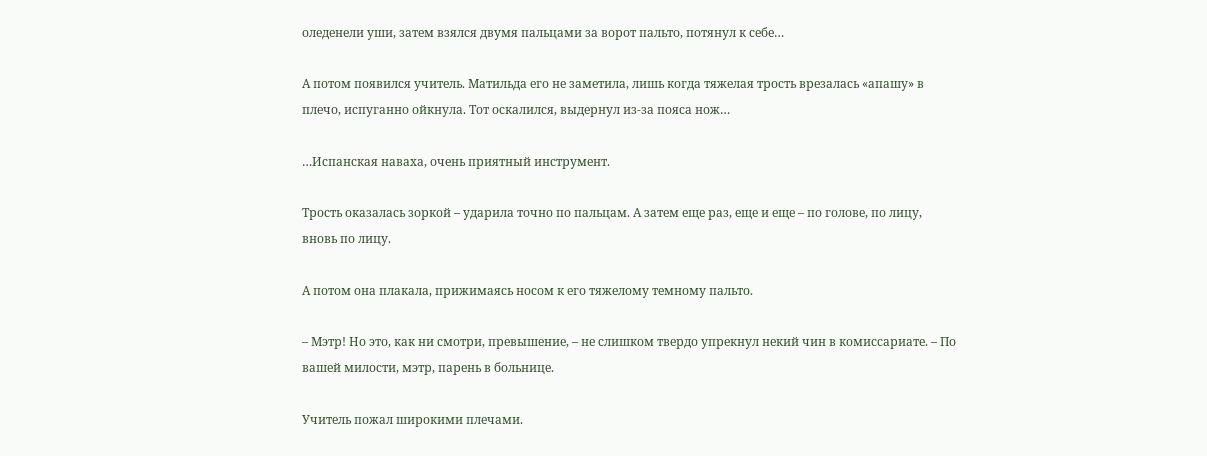оледенели уши, затем взялся двумя пальцами за ворот пальто, потянул к себе…

А потом появился учитель. Матильда его не заметила, лишь когда тяжелая трость врезалась «апашу» в плечо, испуганно ойкнула. Тот оскалился, выдернул из-за пояса нож…

…Испанская наваха, очень приятный инструмент.

Трость оказалась зоркой – ударила точно по пальцам. А затем еще раз, еще и еще – по голове, по лицу, вновь по лицу.

А потом она плакала, прижимаясь носом к его тяжелому темному пальто.

– Мэтр! Но это, как ни смотри, превышение, – не слишком твердо упрекнул некий чин в комиссариате. – По вашей милости, мэтр, парень в больнице.

Учитель пожал широкими плечами.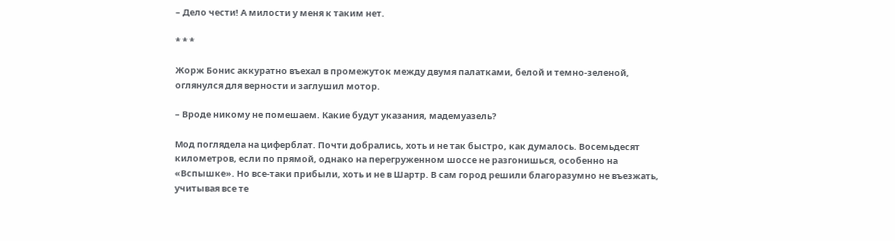– Дело чести! А милости у меня к таким нет.

* * *

Жорж Бонис аккуратно въехал в промежуток между двумя палатками, белой и темно-зеленой, оглянулся для верности и заглушил мотор.

– Вроде никому не помешаем. Какие будут указания, мадемуазель?

Мод поглядела на циферблат. Почти добрались, хоть и не так быстро, как думалось. Восемьдесят километров, если по прямой, однако на перегруженном шоссе не разгонишься, особенно на «Вспышке». Но все-таки прибыли, хоть и не в Шартр. В сам город решили благоразумно не въезжать, учитывая все те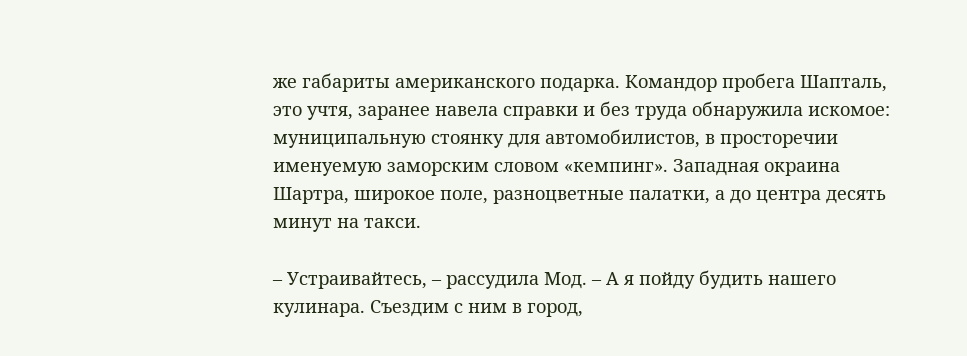же габариты американского подарка. Командор пробега Шапталь, это учтя, заранее навела справки и без труда обнаружила искомое: муниципальную стоянку для автомобилистов, в просторечии именуемую заморским словом «кемпинг». Западная окраина Шартра, широкое поле, разноцветные палатки, а до центра десять минут на такси.

– Устраивайтесь, – рассудила Мод. – А я пойду будить нашего кулинара. Съездим с ним в город,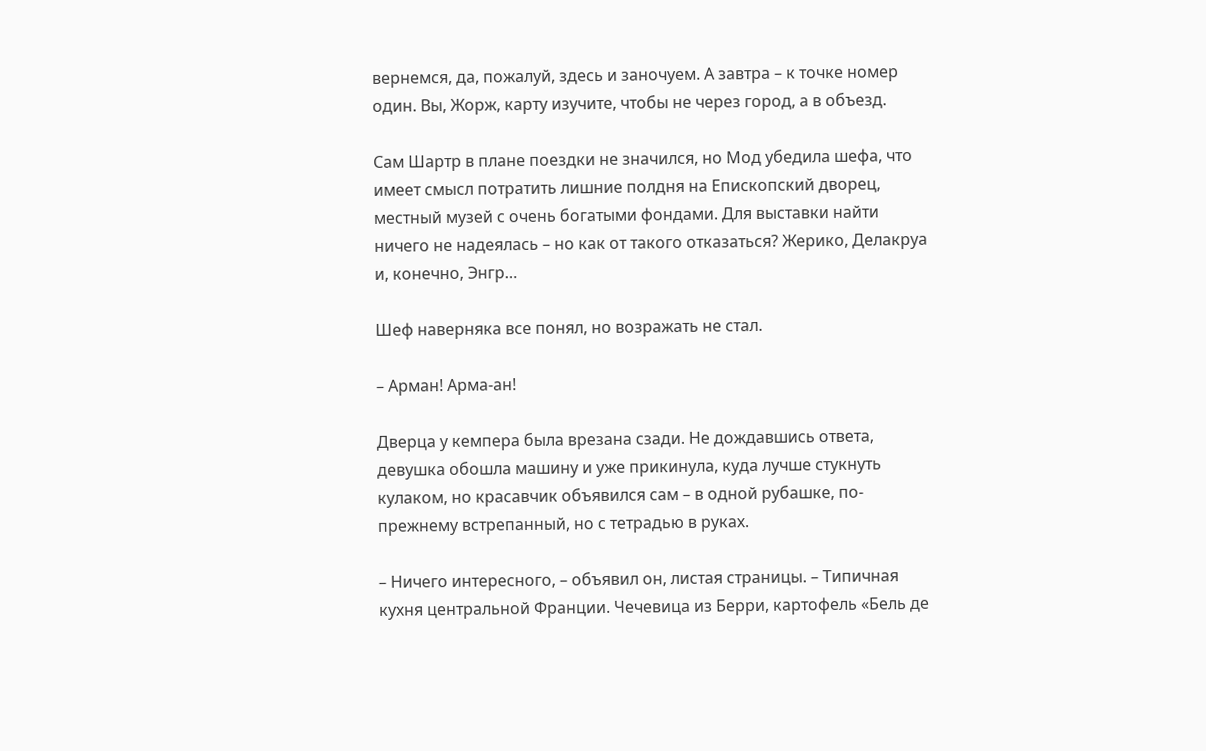вернемся, да, пожалуй, здесь и заночуем. А завтра – к точке номер один. Вы, Жорж, карту изучите, чтобы не через город, а в объезд.

Сам Шартр в плане поездки не значился, но Мод убедила шефа, что имеет смысл потратить лишние полдня на Епископский дворец, местный музей с очень богатыми фондами. Для выставки найти ничего не надеялась – но как от такого отказаться? Жерико, Делакруа и, конечно, Энгр…

Шеф наверняка все понял, но возражать не стал.

– Арман! Арма-ан!

Дверца у кемпера была врезана сзади. Не дождавшись ответа, девушка обошла машину и уже прикинула, куда лучше стукнуть кулаком, но красавчик объявился сам – в одной рубашке, по-прежнему встрепанный, но с тетрадью в руках.

– Ничего интересного, – объявил он, листая страницы. – Типичная кухня центральной Франции. Чечевица из Берри, картофель «Бель де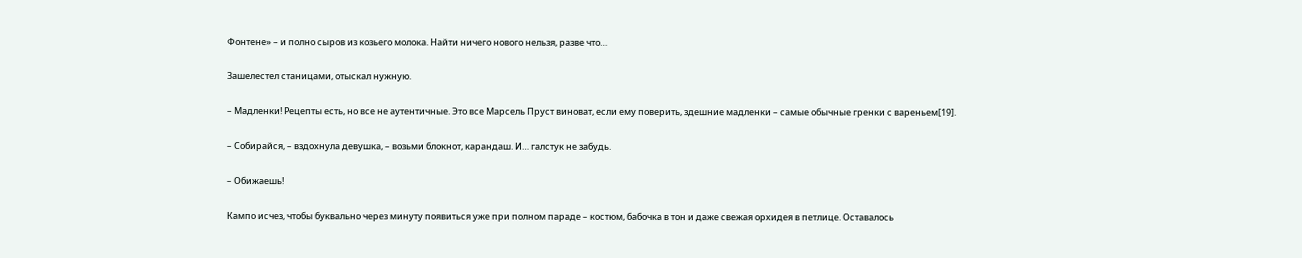Фонтене» – и полно сыров из козьего молока. Найти ничего нового нельзя, разве что…

Зашелестел станицами, отыскал нужную.

– Мадленки! Рецепты есть, но все не аутентичные. Это все Марсель Пруст виноват, если ему поверить, здешние мадленки – самые обычные гренки с вареньем[19].

– Собирайся, – вздохнула девушка, – возьми блокнот, карандаш. И… галстук не забудь.

– Обижаешь!

Кампо исчез, чтобы буквально через минуту появиться уже при полном параде – костюм, бабочка в тон и даже свежая орхидея в петлице. Оставалось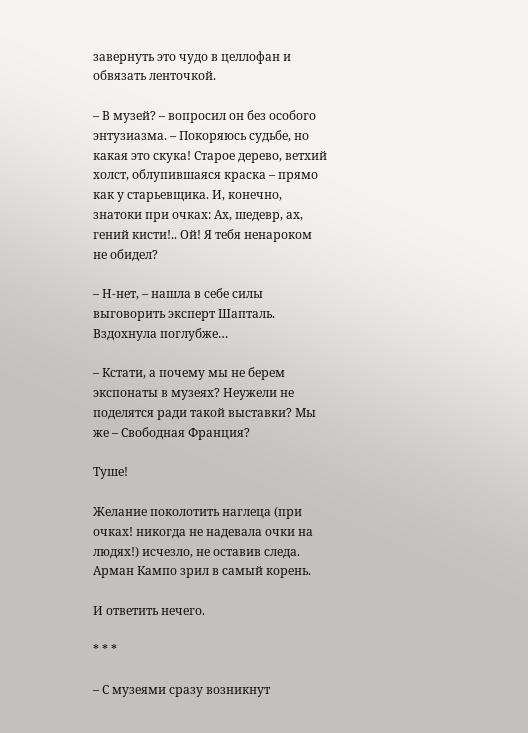завернуть это чудо в целлофан и обвязать ленточкой.

– В музей? – вопросил он без особого энтузиазма. – Покоряюсь судьбе, но какая это скука! Старое дерево, ветхий холст, облупившаяся краска – прямо как у старьевщика. И, конечно, знатоки при очках: Ах, шедевр, ах, гений кисти!.. Ой! Я тебя ненароком не обидел?

– Н-нет, – нашла в себе силы выговорить эксперт Шапталь. Вздохнула поглубже…

– Кстати, а почему мы не берем экспонаты в музеях? Неужели не поделятся ради такой выставки? Мы же – Свободная Франция?

Туше!

Желание поколотить наглеца (при очках! никогда не надевала очки на людях!) исчезло, не оставив следа. Арман Кампо зрил в самый корень.

И ответить нечего.

* * *

– С музеями сразу возникнут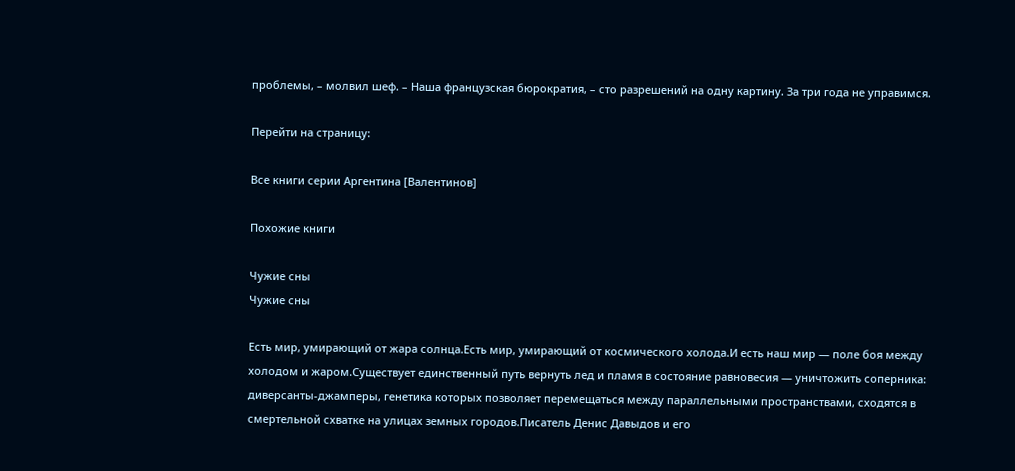проблемы, – молвил шеф. – Наша французская бюрократия, – сто разрешений на одну картину. За три года не управимся.

Перейти на страницу:

Все книги серии Аргентина [Валентинов]

Похожие книги

Чужие сны
Чужие сны

Есть мир, умирающий от жара солнца.Есть мир, умирающий от космического холода.И есть наш мир — поле боя между холодом и жаром.Существует единственный путь вернуть лед и пламя в состояние равновесия — уничтожить соперника: диверсанты-джамперы, генетика которых позволяет перемещаться между параллельными пространствами, сходятся в смертельной схватке на улицах земных городов.Писатель Денис Давыдов и его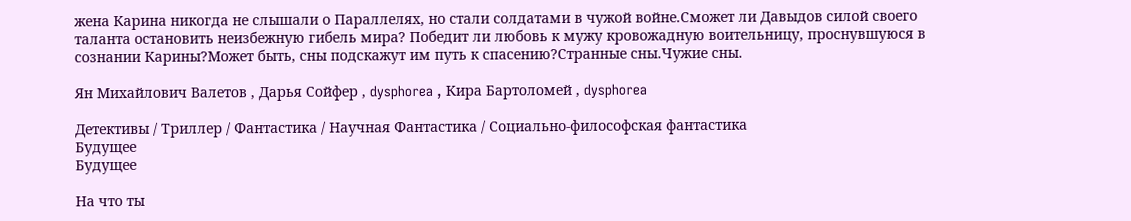жена Карина никогда не слышали о Параллелях, но стали солдатами в чужой войне.Сможет ли Давыдов силой своего таланта остановить неизбежную гибель мира? Победит ли любовь к мужу кровожадную воительницу, проснувшуюся в сознании Карины?Может быть, сны подскажут им путь к спасению?Странные сны.Чужие сны.

Ян Михайлович Валетов , Дарья Сойфер , dysphorea , Кира Бартоломей , dysphorea

Детективы / Триллер / Фантастика / Научная Фантастика / Социально-философская фантастика
Будущее
Будущее

На что ты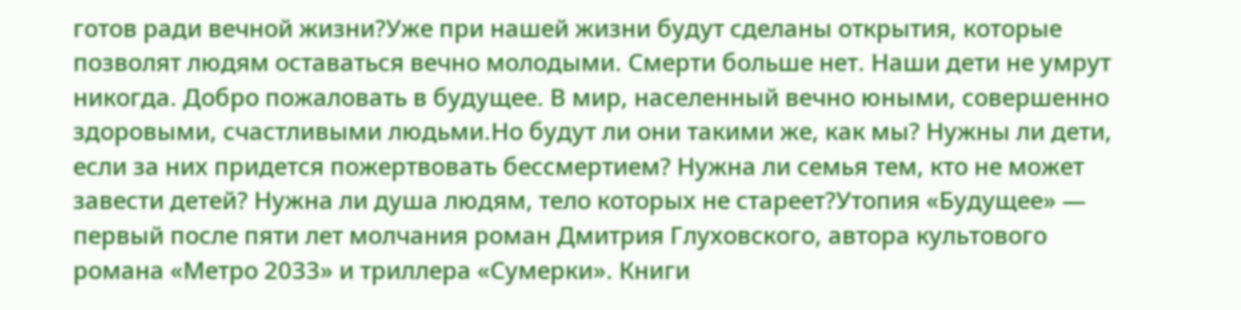готов ради вечной жизни?Уже при нашей жизни будут сделаны открытия, которые позволят людям оставаться вечно молодыми. Смерти больше нет. Наши дети не умрут никогда. Добро пожаловать в будущее. В мир, населенный вечно юными, совершенно здоровыми, счастливыми людьми.Но будут ли они такими же, как мы? Нужны ли дети, если за них придется пожертвовать бессмертием? Нужна ли семья тем, кто не может завести детей? Нужна ли душа людям, тело которых не стареет?Утопия «Будущее» — первый после пяти лет молчания роман Дмитрия Глуховского, автора культового романа «Метро 2033» и триллера «Сумерки». Книги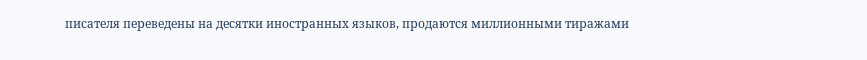писателя переведены на десятки иностранных языков, продаются миллионными тиражами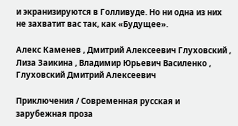и экранизируются в Голливуде. Но ни одна из них не захватит вас так, как «Будущее».

Алекс Каменев , Дмитрий Алексеевич Глуховский , Лиза Заикина , Владимир Юрьевич Василенко , Глуховский Дмитрий Алексеевич

Приключения / Современная русская и зарубежная проза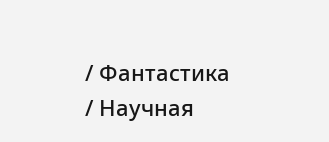/ Фантастика / Научная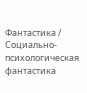Фантастика / Социально-психологическая фантастика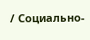/ Социально-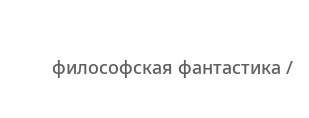философская фантастика /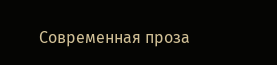Современная проза